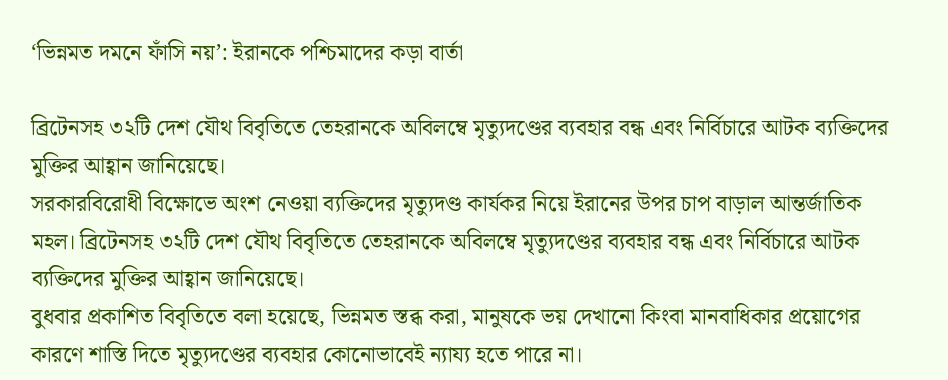‘ভিন্নমত দমনে ফাঁসি নয়’: ইরানকে পশ্চিমাদের কড়া বার্তা

ব্রিটেনসহ ৩২টি দেশ যৌথ বিবৃতিতে তেহরানকে অবিলম্বে মৃত্যুদণ্ডের ব্যবহার বন্ধ এবং নির্বিচারে আটক ব্যক্তিদের মুক্তির আহ্বান জানিয়েছে।
সরকারবিরোধী বিক্ষোভে অংশ নেওয়া ব্যক্তিদের মৃত্যুদণ্ড কার্যকর নিয়ে ইরানের উপর চাপ বাড়াল আন্তর্জাতিক মহল। ব্রিটেনসহ ৩২টি দেশ যৌথ বিবৃতিতে তেহরানকে অবিলম্বে মৃত্যুদণ্ডের ব্যবহার বন্ধ এবং নির্বিচারে আটক ব্যক্তিদের মুক্তির আহ্বান জানিয়েছে।
বুধবার প্রকাশিত বিবৃতিতে বলা হয়েছে, ভিন্নমত স্তব্ধ করা, মানুষকে ভয় দেখানো কিংবা মানবাধিকার প্রয়োগের কারণে শাস্তি দিতে মৃত্যুদণ্ডের ব্যবহার কোনোভাবেই ন্যায্য হতে পারে না।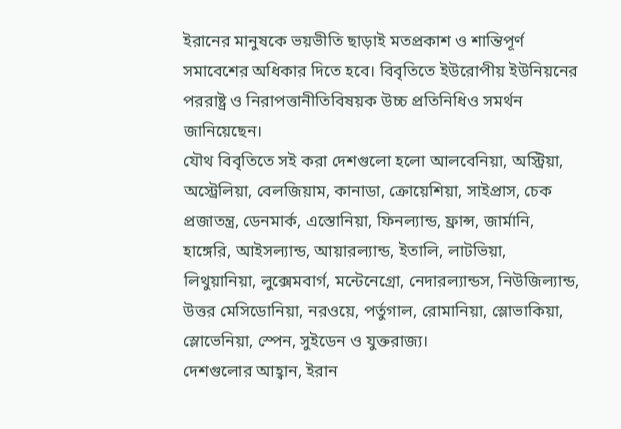ইরানের মানুষকে ভয়ভীতি ছাড়াই মতপ্রকাশ ও শান্তিপূর্ণ সমাবেশের অধিকার দিতে হবে। বিবৃতিতে ইউরোপীয় ইউনিয়নের পররাষ্ট্র ও নিরাপত্তানীতিবিষয়ক উচ্চ প্রতিনিধিও সমর্থন জানিয়েছেন।
যৌথ বিবৃতিতে সই করা দেশগুলো হলো আলবেনিয়া, অস্ট্রিয়া, অস্ট্রেলিয়া, বেলজিয়াম, কানাডা, ক্রোয়েশিয়া, সাইপ্রাস, চেক প্রজাতন্ত্র, ডেনমার্ক, এস্তোনিয়া, ফিনল্যান্ড, ফ্রান্স, জার্মানি, হাঙ্গেরি, আইসল্যান্ড, আয়ারল্যান্ড, ইতালি, লাটভিয়া, লিথুয়ানিয়া, লুক্সেমবার্গ, মন্টেনেগ্রো, নেদারল্যান্ডস, নিউজিল্যান্ড, উত্তর মেসিডোনিয়া, নরওয়ে, পর্তুগাল, রোমানিয়া, স্লোভাকিয়া, স্লোভেনিয়া, স্পেন, সুইডেন ও যুক্তরাজ্য।
দেশগুলোর আহ্বান, ইরান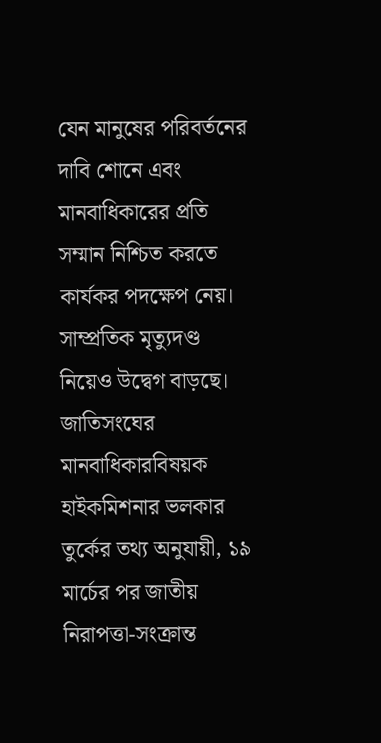যেন মানুষের পরিবর্তনের দাবি শোনে এবং মানবাধিকারের প্রতি সম্মান নিশ্চিত করতে কার্যকর পদক্ষেপ নেয়।
সাম্প্রতিক মৃত্যুদণ্ড নিয়েও উদ্বেগ বাড়ছে। জাতিসংঘের মানবাধিকারবিষয়ক হাইকমিশনার ভলকার তুর্কের তথ্য অনুযায়ী, ১৯ মার্চের পর জাতীয় নিরাপত্তা-সংক্রান্ত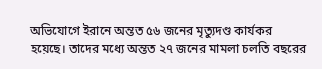অভিযোগে ইরানে অন্তত ৫৬ জনের মৃত্যুদণ্ড কার্যকর হয়েছে। তাদের মধ্যে অন্তত ২৭ জনের মামলা চলতি বছরের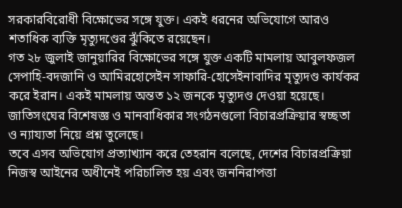সরকারবিরোধী বিক্ষোভের সঙ্গে যুক্ত। একই ধরনের অভিযোগে আরও শতাধিক ব্যক্তি মৃত্যুদণ্ডের ঝুঁকিতে রয়েছেন।
গত ২৮ জুলাই জানুয়ারির বিক্ষোভের সঙ্গে যুক্ত একটি মামলায় আবুলফজল সেপাহি-বদজানি ও আমিরহোসেইন সাফারি-হোসেইনাবাদির মৃত্যুদণ্ড কার্যকর করে ইরান। একই মামলায় অন্তত ১২ জনকে মৃত্যুদণ্ড দেওয়া হয়েছে। জাতিসংঘের বিশেষজ্ঞ ও মানবাধিকার সংগঠনগুলো বিচারপ্রক্রিয়ার স্বচ্ছতা ও ন্যায্যতা নিয়ে প্রশ্ন তুলেছে।
তবে এসব অভিযোগ প্রত্যাখ্যান করে তেহরান বলেছে, দেশের বিচারপ্রক্রিয়া নিজস্ব আইনের অধীনেই পরিচালিত হয় এবং জননিরাপত্তা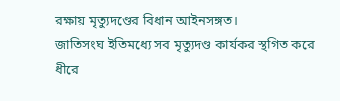রক্ষায় মৃত্যুদণ্ডের বিধান আইনসঙ্গত।
জাতিসংঘ ইতিমধ্যে সব মৃত্যুদণ্ড কার্যকর স্থগিত করে ধীরে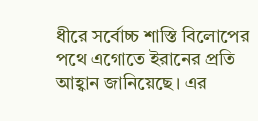ধীরে সর্বোচ্চ শাস্তি বিলোপের পথে এগোতে ইরানের প্রতি আহ্বান জানিয়েছে। এর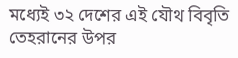মধ্যেই ৩২ দেশের এই যৌথ বিবৃতি তেহরানের উপর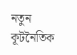নতুন কূটনৈতিক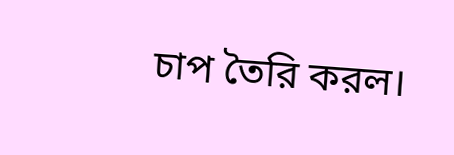চাপ তৈরি করল।